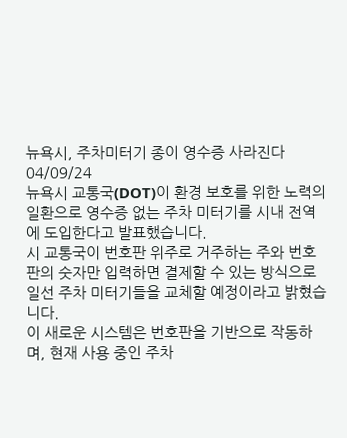뉴욕시, 주차미터기 종이 영수증 사라진다
04/09/24
뉴욕시 교통국(DOT)이 환경 보호를 위한 노력의 일환으로 영수증 없는 주차 미터기를 시내 전역에 도입한다고 발표했습니다.
시 교통국이 번호판 위주로 거주하는 주와 번호판의 숫자만 입력하면 결제할 수 있는 방식으로 일선 주차 미터기들을 교체할 예정이라고 밝혔습니다.
이 새로운 시스템은 번호판을 기반으로 작동하며, 현재 사용 중인 주차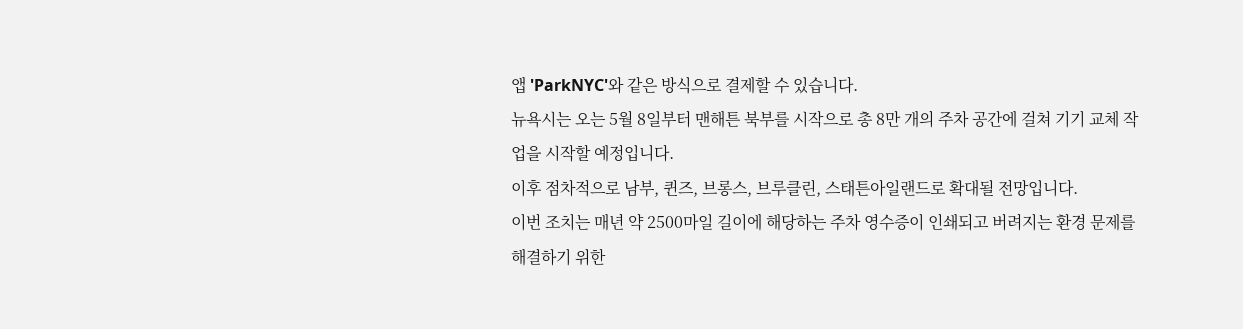앱 'ParkNYC'와 같은 방식으로 결제할 수 있습니다.
뉴욕시는 오는 5월 8일부터 맨해튼 북부를 시작으로 총 8만 개의 주차 공간에 걸쳐 기기 교체 작업을 시작할 예정입니다.
이후 점차적으로 남부, 퀸즈, 브롱스, 브루클린, 스태튼아일랜드로 확대될 전망입니다.
이번 조치는 매년 약 2500마일 길이에 해당하는 주차 영수증이 인쇄되고 버려지는 환경 문제를 해결하기 위한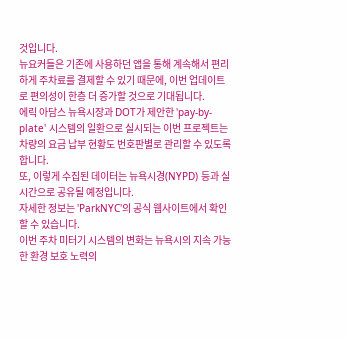것입니다.
뉴요커들은 기존에 사용하던 앱을 통해 계속해서 편리하게 주차료를 결제할 수 있기 때문에, 이번 업데이트로 편의성이 한층 더 증가할 것으로 기대됩니다.
에릭 아담스 뉴욕시장과 DOT가 제안한 'pay-by-plate' 시스템의 일환으로 실시되는 이번 프로젝트는 차량의 요금 납부 현황도 번호판별로 관리할 수 있도록 합니다.
또, 이렇게 수집된 데이터는 뉴욕시경(NYPD) 등과 실시간으로 공유될 예정입니다.
자세한 정보는 'ParkNYC'의 공식 웹사이트에서 확인할 수 있습니다.
이번 주차 미터기 시스템의 변화는 뉴욕시의 지속 가능한 환경 보호 노력의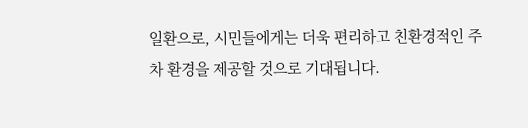일환으로, 시민들에게는 더욱 편리하고 친환경적인 주차 환경을 제공할 것으로 기대됩니다.